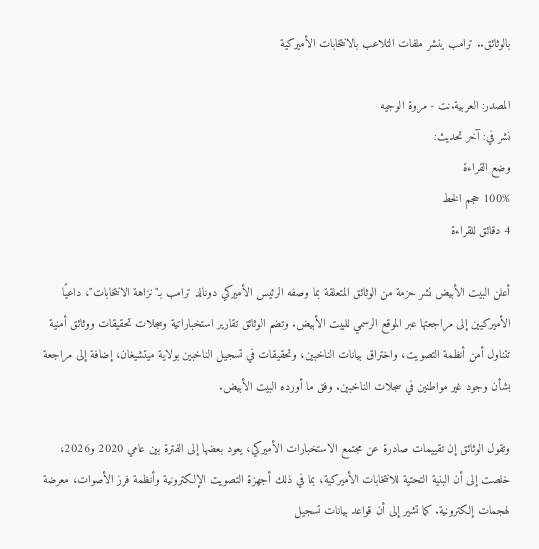بالوثائق.. ترامب ينشر ملفات التلاعب بالانتخابات الأميركية

المصدر: العربية.نت - مروة الوجيه
نشر في: آخر تحديث:
وضع القراءة
100% حجم الخط
4 دقائق للقراءة

أعلن البيت الأبيض نشر حزمة من الوثائق المتعلقة بما وصفه الرئيس الأميركي دونالد ترامب بـ"نزاهة الانتخابات"، داعيًا الأميركيين إلى مراجعتها عبر الموقع الرسمي للبيت الأبيض. وتضم الوثائق تقارير استخباراتية وسجلات تحقيقات ووثائق أمنية تتناول أمن أنظمة التصويت، واختراق بيانات الناخبين، وتحقيقات في تسجيل الناخبين بولاية ميتشيغان، إضافة إلى مراجعة بشأن وجود غير مواطنين في سجلات الناخبين. وفق ما أورده البيت الأبيض.

وتقول الوثائق إن تقييمات صادرة عن مجتمع الاستخبارات الأميركي، يعود بعضها إلى الفترة بين عامي 2020 و2026، خلصت إلى أن البنية التحتية للانتخابات الأميركية، بما في ذلك أجهزة التصويت الإلكترونية وأنظمة فرز الأصوات، معرضة لهجمات إلكترونية. كما تشير إلى أن قواعد بيانات تسجيل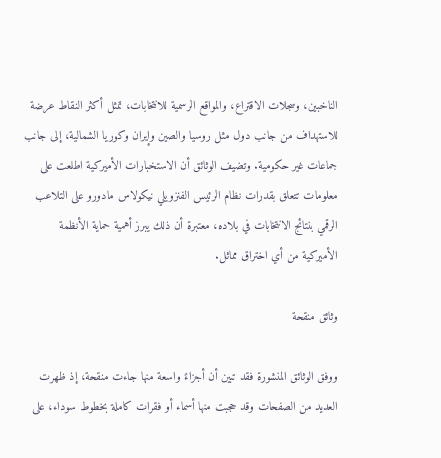الناخبين، وسجلات الاقتراع، والمواقع الرسمية للانتخابات، تمثل أكثر النقاط عرضة للاستهداف من جانب دول مثل روسيا والصين وإيران وكوريا الشمالية، إلى جانب جماعات غير حكومية. وتضيف الوثائق أن الاستخبارات الأميركية اطلعت على معلومات تتعلق بقدرات نظام الرئيس الفنزويلي نيكولاس مادورو على التلاعب الرقمي بنتائج الانتخابات في بلاده، معتبرة أن ذلك يبرز أهمية حماية الأنظمة الأميركية من أي اختراق مماثل.

وثائق منقحة

ووفق الوثائق المنشورة فقد تبين أن أجزاءً واسعة منها جاءت منقحة، إذ ظهرت العديد من الصفحات وقد حجبت منها أسماء أو فقرات كاملة بخطوط سوداء، على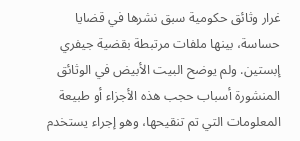غرار وثائق حكومية سبق نشرها في قضايا حساسة، بينها ملفات مرتبطة بقضية جيفري إبستين. ولم يوضح البيت الأبيض في الوثائق المنشورة أسباب حجب هذه الأجزاء أو طبيعة المعلومات التي تم تنقيحها، وهو إجراء يستخدم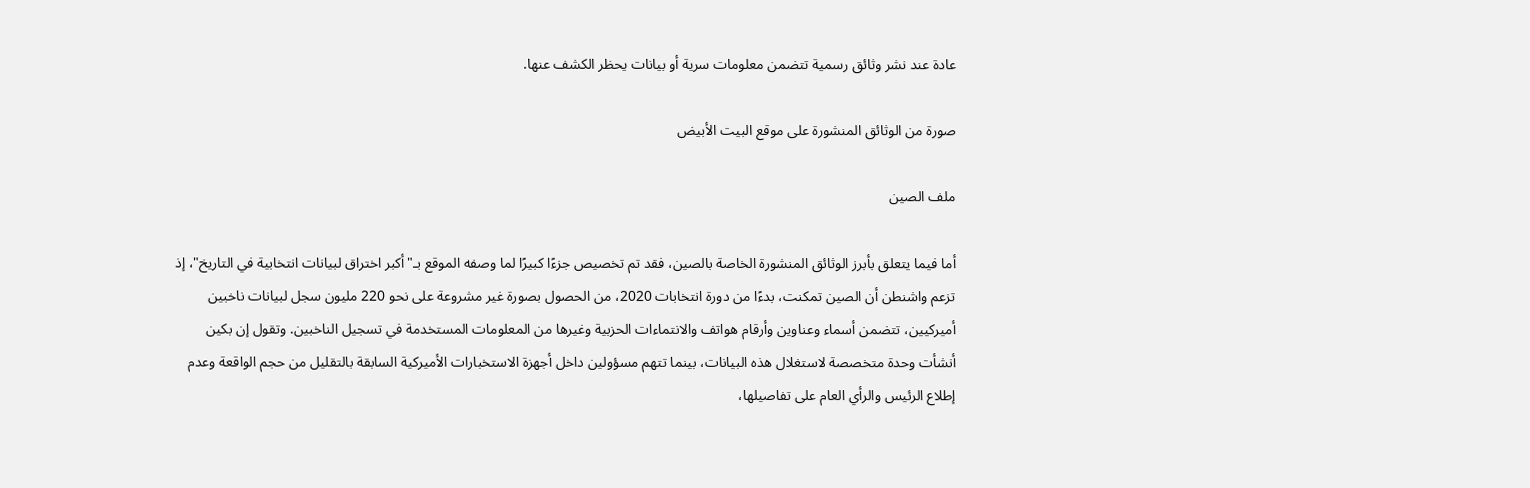عادة عند نشر وثائق رسمية تتضمن معلومات سرية أو بيانات يحظر الكشف عنها.

صورة من الوثائق المنشورة على موقع البيت الأبيض

ملف الصين

أما فيما يتعلق بأبرز الوثائق المنشورة الخاصة بالصين، فقد تم تخصيص جزءًا كبيرًا لما وصفه الموقع بـ"أكبر اختراق لبيانات انتخابية في التاريخ"، إذ تزعم واشنطن أن الصين تمكنت، بدءًا من دورة انتخابات 2020، من الحصول بصورة غير مشروعة على نحو 220 مليون سجل لبيانات ناخبين أميركيين، تتضمن أسماء وعناوين وأرقام هواتف والانتماءات الحزبية وغيرها من المعلومات المستخدمة في تسجيل الناخبين. وتقول إن بكين أنشأت وحدة متخصصة لاستغلال هذه البيانات، بينما تتهم مسؤولين داخل أجهزة الاستخبارات الأميركية السابقة بالتقليل من حجم الواقعة وعدم إطلاع الرئيس والرأي العام على تفاصيلها،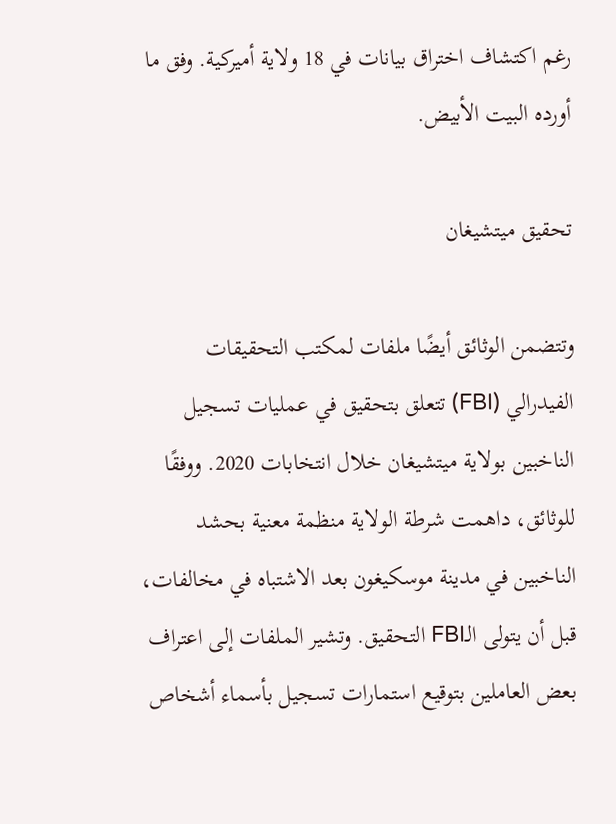رغم اكتشاف اختراق بيانات في 18 ولاية أميركية. وفق ما أورده البيت الأبيض.

تحقيق ميتشيغان

وتتضمن الوثائق أيضًا ملفات لمكتب التحقيقات الفيدرالي (FBI) تتعلق بتحقيق في عمليات تسجيل الناخبين بولاية ميتشيغان خلال انتخابات 2020. ووفقًا للوثائق، داهمت شرطة الولاية منظمة معنية بحشد الناخبين في مدينة موسكيغون بعد الاشتباه في مخالفات، قبل أن يتولى الـFBI التحقيق. وتشير الملفات إلى اعتراف بعض العاملين بتوقيع استمارات تسجيل بأسماء أشخاص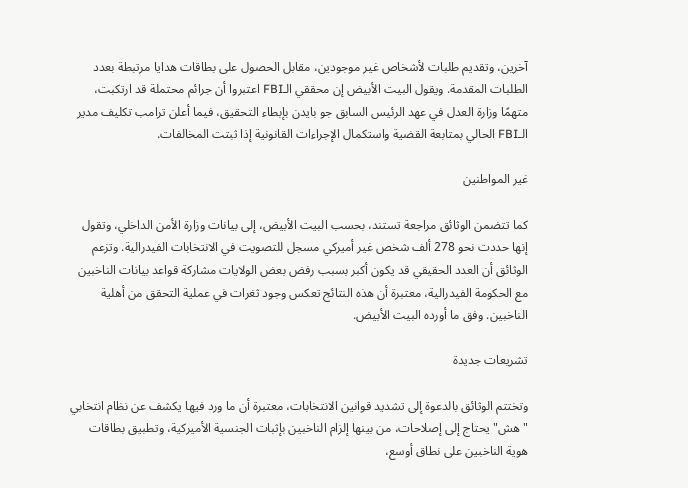آخرين، وتقديم طلبات لأشخاص غير موجودين، مقابل الحصول على بطاقات هدايا مرتبطة بعدد الطلبات المقدمة. ويقول البيت الأبيض إن محققي الـFBI اعتبروا أن جرائم محتملة قد ارتكبت، متهمًا وزارة العدل في عهد الرئيس السابق جو بايدن بإبطاء التحقيق، فيما أعلن ترامب تكليف مدير الـFBI الحالي بمتابعة القضية واستكمال الإجراءات القانونية إذا ثبتت المخالفات.

غير المواطنين

كما تتضمن الوثائق مراجعة تستند، بحسب البيت الأبيض، إلى بيانات وزارة الأمن الداخلي، وتقول إنها حددت نحو 278 ألف شخص غير أميركي مسجل للتصويت في الانتخابات الفيدرالية. وتزعم الوثائق أن العدد الحقيقي قد يكون أكبر بسبب رفض بعض الولايات مشاركة قواعد بيانات الناخبين مع الحكومة الفيدرالية، معتبرة أن هذه النتائج تعكس وجود ثغرات في عملية التحقق من أهلية الناخبين. وفق ما أورده البيت الأبيض.

تشريعات جديدة

وتختتم الوثائق بالدعوة إلى تشديد قوانين الانتخابات، معتبرة أن ما ورد فيها يكشف عن نظام انتخابي "هش" يحتاج إلى إصلاحات، من بينها إلزام الناخبين بإثبات الجنسية الأميركية، وتطبيق بطاقات هوية الناخبين على نطاق أوسع،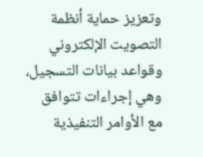وتعزيز حماية أنظمة التصويت الإلكتروني وقواعد بيانات التسجيل، وهي إجراءات تتوافق مع الأوامر التنفيذية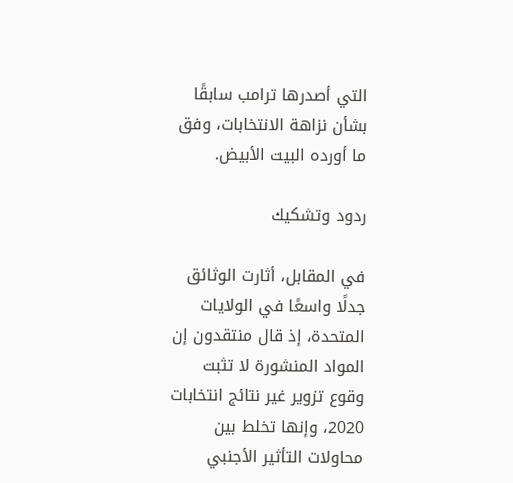التي أصدرها ترامب سابقًا بشأن نزاهة الانتخابات، وفق ما أورده البيت الأبيض.

ردود وتشكيك

في المقابل، أثارت الوثائق جدلًا واسعًا في الولايات المتحدة، إذ قال منتقدون إن المواد المنشورة لا تثبت وقوع تزوير غير نتائج انتخابات 2020، وإنها تخلط بين محاولات التأثير الأجنبي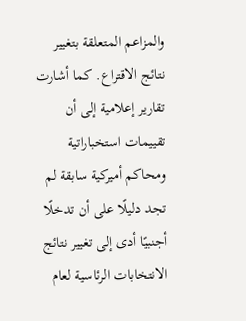والمزاعم المتعلقة بتغيير نتائج الاقتراع. كما أشارت تقارير إعلامية إلى أن تقييمات استخباراتية ومحاكم أميركية سابقة لم تجد دليلًا على أن تدخلًا أجنبيًا أدى إلى تغيير نتائج الانتخابات الرئاسية لعام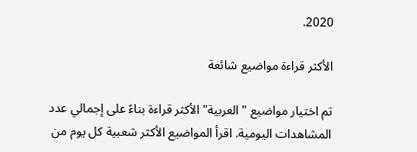2020.

الأكثر قراءة مواضيع شائعة

تم اختيار مواضيع "العربية" الأكثر قراءة بناءً على إجمالي عدد المشاهدات اليومية. اقرأ المواضيع الأكثر شعبية كل يوم من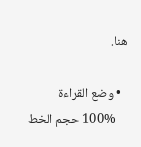هنا.

  • وضع القراءة
    100% حجم الخط